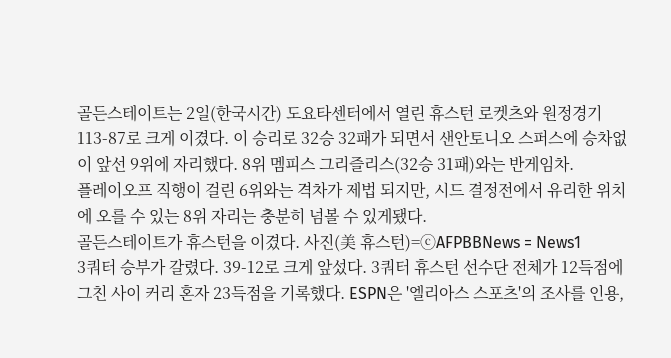골든스테이트는 2일(한국시간) 도요타센터에서 열린 휴스턴 로켓츠와 원정경기 113-87로 크게 이겼다. 이 승리로 32승 32패가 되면서 샌안토니오 스퍼스에 승차없이 앞선 9위에 자리했다. 8위 멤피스 그리즐리스(32승 31패)와는 반게임차.
플레이오프 직행이 걸린 6위와는 격차가 제법 되지만, 시드 결정전에서 유리한 위치에 오를 수 있는 8위 자리는 충분히 넘볼 수 있게됐다.
골든스테이트가 휴스턴을 이겼다. 사진(美 휴스턴)=ⓒAFPBBNews = News1
3쿼터 승부가 갈렸다. 39-12로 크게 앞섰다. 3쿼터 휴스턴 선수단 전체가 12득점에 그친 사이 커리 혼자 23득점을 기록했다. ESPN은 '엘리아스 스포츠'의 조사를 인용,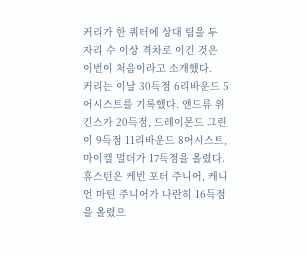커리가 한 쿼터에 상대 팀을 두 자리 수 이상 격차로 이긴 것은 이번이 처음이라고 소개했다.
커리는 이날 30득점 6리바운드 5어시스트를 기록했다. 앤드류 위긴스가 20득점, 드레이몬드 그린이 9득점 11리바운드 8어시스트, 마이캘 멀더가 17득점을 올렸다.
휴스턴은 케빈 포터 주니어, 케니언 마틴 주니어가 나란히 16득점을 올렸으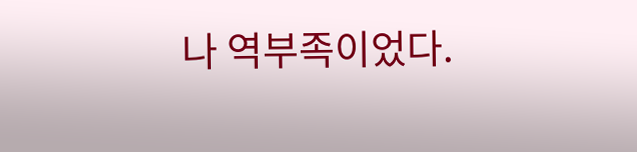나 역부족이었다.